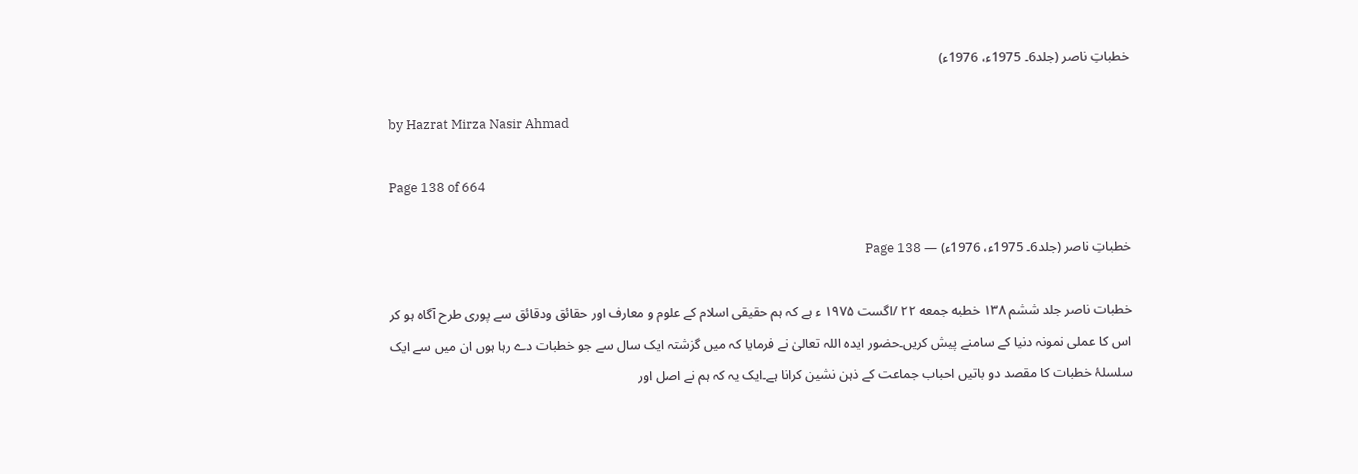خطباتِ ناصر (جلد6۔ 1975ء، 1976ء)

by Hazrat Mirza Nasir Ahmad

Page 138 of 664

خطباتِ ناصر (جلد6۔ 1975ء، 1976ء) — Page 138

خطبات ناصر جلد ششم ۱۳۸ خطبه جمعه ۲۲ /اگست ۱۹۷۵ ء ہے کہ ہم حقیقی اسلام کے علوم و معارف اور حقائق ودقائق سے پوری طرح آگاہ ہو کر اس کا عملی نمونہ دنیا کے سامنے پیش کریں۔حضور ایدہ اللہ تعالیٰ نے فرمایا کہ میں گزشتہ ایک سال سے جو خطبات دے رہا ہوں ان میں سے ایک سلسلۂ خطبات کا مقصد دو باتیں احباب جماعت کے ذہن نشین کرانا ہے۔ایک یہ کہ ہم نے اصل اور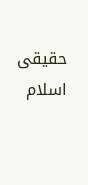حقیقی اسلام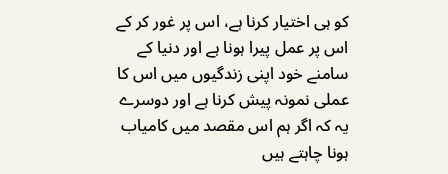کو ہی اختیار کرنا ہے، اس پر غور کر کے اس پر عمل پیرا ہونا ہے اور دنیا کے سامنے خود اپنی زندگیوں میں اس کا عملی نمونہ پیش کرنا ہے اور دوسرے یہ کہ اگر ہم اس مقصد میں کامیاب ہونا چاہتے ہیں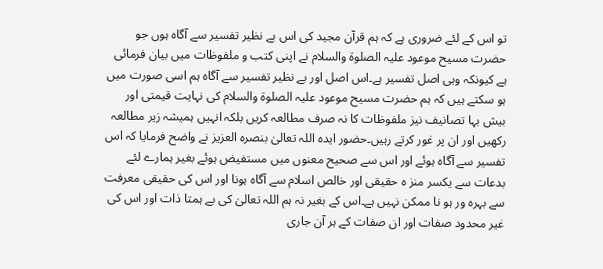تو اس کے لئے ضروری ہے کہ ہم قرآن مجید کی اس بے نظیر تفسیر سے آگاہ ہوں جو حضرت مسیح موعود علیہ الصلوۃ والسلام نے اپنی کتب و ملفوظات میں بیان فرمائی ہے کیونکہ وہی اصل تفسیر ہے۔اس اصل اور بے نظیر تفسیر سے آگاہ ہم اسی صورت میں ہو سکتے ہیں کہ ہم حضرت مسیح موعود علیہ الصلوۃ والسلام کی نہایت قیمتی اور بیش بہا تصانیف نیز ملفوظات کا نہ صرف مطالعہ کریں بلکہ انہیں ہمیشہ زیر مطالعہ رکھیں اور ان پر غور کرتے رہیں۔حضور ایدہ اللہ تعالیٰ بنصرہ العزیز نے واضح فرمایا کہ اس تفسیر سے آگاہ ہوئے اور اس سے صحیح معنوں میں مستفیض ہوئے بغیر ہمارے لئے بدعات سے یکسر منز ہ حقیقی اور خالص اسلام سے آگاہ ہونا اور اس کی حقیقی معرفت سے بہرہ ور ہو نا ممکن نہیں ہے۔اس کے بغیر نہ ہم اللہ تعالیٰ کی بے ہمتا ذات اور اس کی غیر محدود صفات اور ان صفات کے ہر آن جاری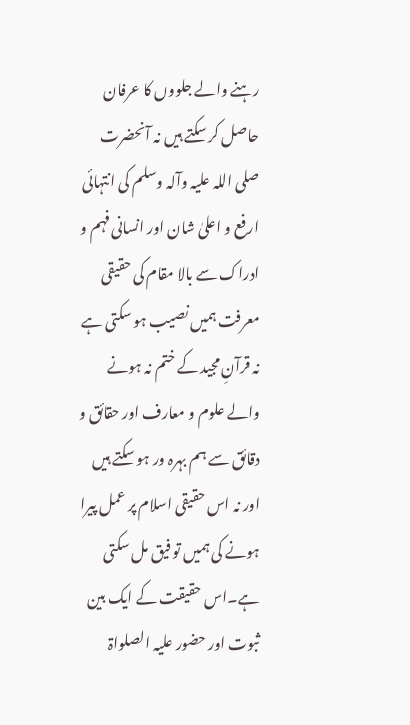رہنے والے جلووں کا عرفان حاصل کر سکتے ہیں نہ آنحضرت صلی اللہ علیہ وآلہ وسلم کی انتہائی ارفع و اعلیٰ شان اور انسانی فہم و ادراک سے بالا مقام کی حقیقی معرفت ہمیں نصیب ہو سکتی ہے نہ قرآنِ مجید کے ختم نہ ہونے والے علوم و معارف اور حقائق و دقائق سے ہم بہرہ ور ہو سکتے ہیں اور نہ اس حقیقی اسلام پر عمل پیرا ہونے کی ہمیں تو فیق مل سکتی ہے۔اس حقیقت کے ایک بین ثبوت اور حضور علیہ الصلواۃ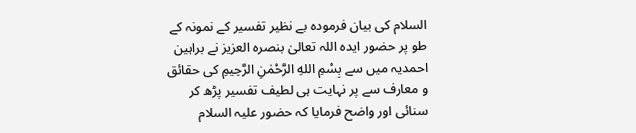السلام کی بیان فرمودہ بے نظیر تفسیر کے نمونہ کے طو پر حضور ایدہ اللہ تعالیٰ بنصرہ العزیز نے براہین احمدیہ میں سے بِسْمِ اللهِ الرَّحْمٰنِ الرَّحِيمِ کی حقائق و معارف سے پر نہایت ہی لطیف تفسیر پڑھ کر سنائی اور واضح فرمایا کہ حضور علیہ السلام